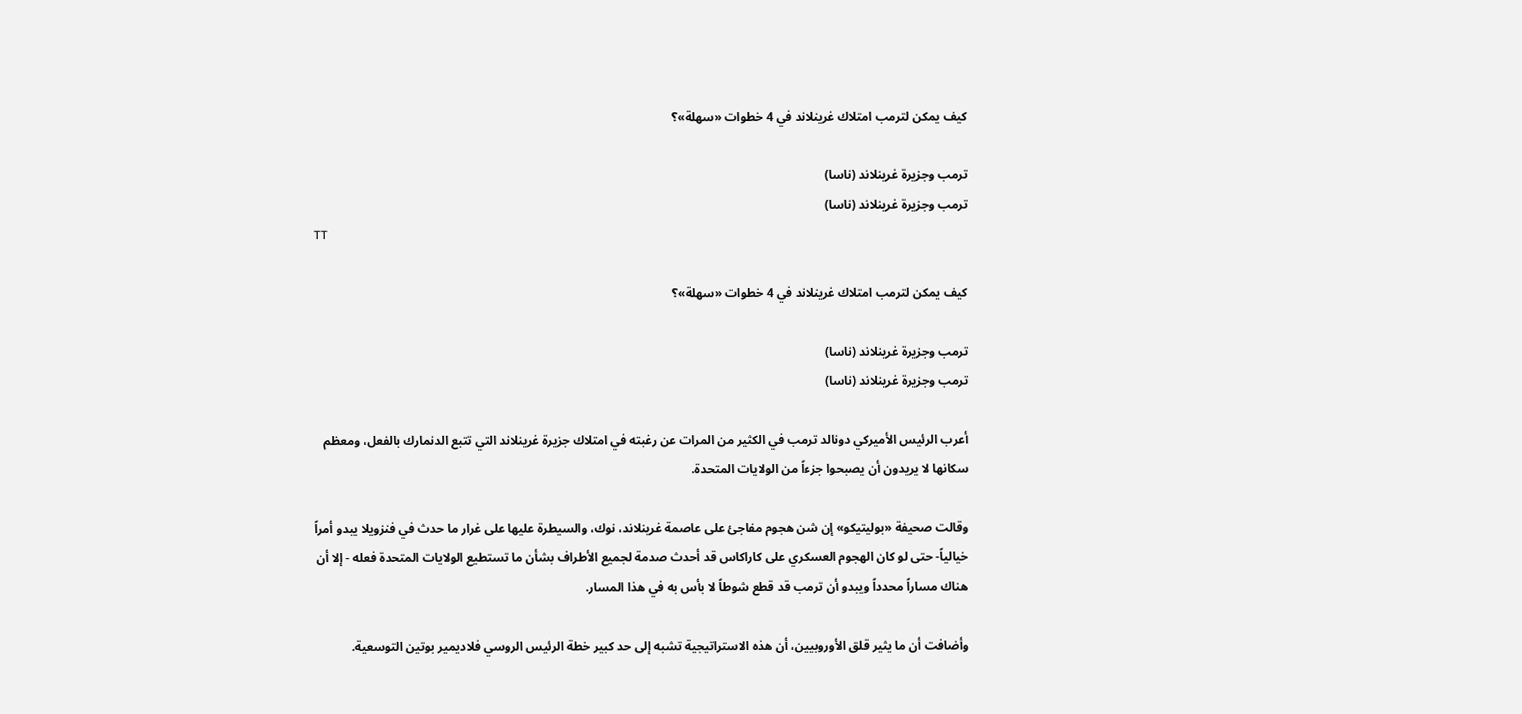كيف يمكن لترمب امتلاك غرينلاند في 4 خطوات «سهلة»؟

ترمب وجزيرة غرينلاند (ناسا)
ترمب وجزيرة غرينلاند (ناسا)
TT

كيف يمكن لترمب امتلاك غرينلاند في 4 خطوات «سهلة»؟

ترمب وجزيرة غرينلاند (ناسا)
ترمب وجزيرة غرينلاند (ناسا)

أعرب الرئيس الأميركي دونالد ترمب في الكثير من المرات عن رغبته في امتلاك جزيرة غرينلاند التي تتبع الدنمارك بالفعل، ومعظم سكانها لا يريدون أن يصبحوا جزءاً من الولايات المتحدة.

وقالت صحيفة «بوليتيكو» إن شن هجوم مفاجئ على عاصمة غرينلاند، نوك، والسيطرة عليها على غرار ما حدث في فنزويلا يبدو أمراً خيالياً- حتى لو كان الهجوم العسكري على كاراكاس قد أحدث صدمة لجميع الأطراف بشأن ما تستطيع الولايات المتحدة فعله - إلا أن هناك مساراً محدداً ويبدو أن ترمب قد قطع شوطاً لا بأس به في هذا المسار.

وأضافت أن ما يثير قلق الأوروبيين، أن هذه الاستراتيجية تشبه إلى حد كبير خطة الرئيس الروسي فلاديمير بوتين التوسعية.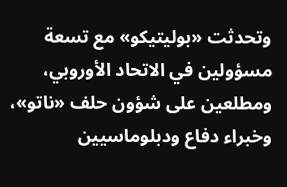وتحدثت «بوليتيكو» مع تسعة مسؤولين في الاتحاد الأوروبي، ومطلعين على شؤون حلف «ناتو»، وخبراء دفاع ودبلوماسيين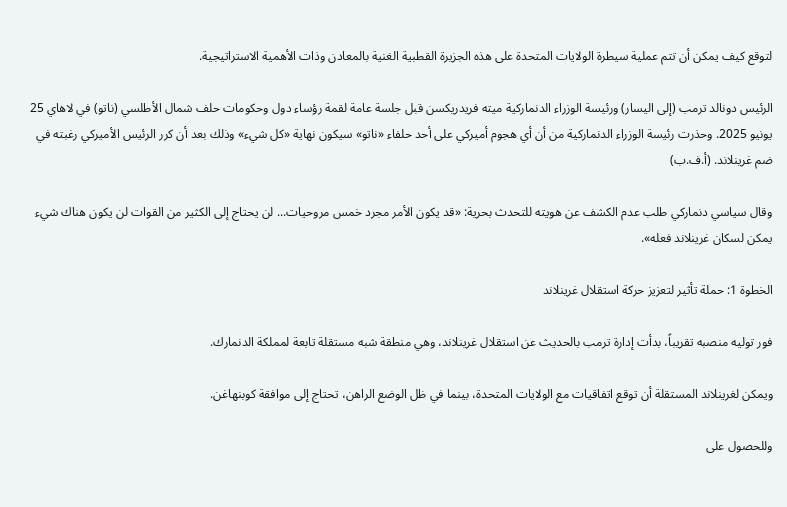لتوقع كيف يمكن أن تتم عملية سيطرة الولايات المتحدة على هذه الجزيرة القطبية الغنية بالمعادن وذات الأهمية الاستراتيجية.

الرئيس دونالد ترمب (إلى اليسار) ورئيسة الوزراء الدنماركية ميته فريدريكسن قبل جلسة عامة لقمة رؤساء دول وحكومات حلف شمال الأطلسي (ناتو) في لاهاي 25 يونيو 2025. وحذرت رئيسة الوزراء الدنماركية من أن أي هجوم أميركي على أحد حلفاء «ناتو» سيكون نهاية «كل شيء» وذلك بعد أن كرر الرئيس الأميركي رغبته في ضم غرينلاند. (أ.ف.ب)

وقال سياسي دنماركي طلب عدم الكشف عن هويته للتحدث بحرية: «قد يكون الأمر مجرد خمس مروحيات... لن يحتاج إلى الكثير من القوات لن يكون هناك شيء يمكن لسكان غرينلاند فعله».

الخطوة 1: حملة تأثير لتعزيز حركة استقلال غرينلاند

فور توليه منصبه تقريباً، بدأت إدارة ترمب بالحديث عن استقلال غرينلاند، وهي منطقة شبه مستقلة تابعة لمملكة الدنمارك.

ويمكن لغرينلاند المستقلة أن توقع اتفاقيات مع الولايات المتحدة، بينما في ظل الوضع الراهن، تحتاج إلى موافقة كوبنهاغن.

وللحصول على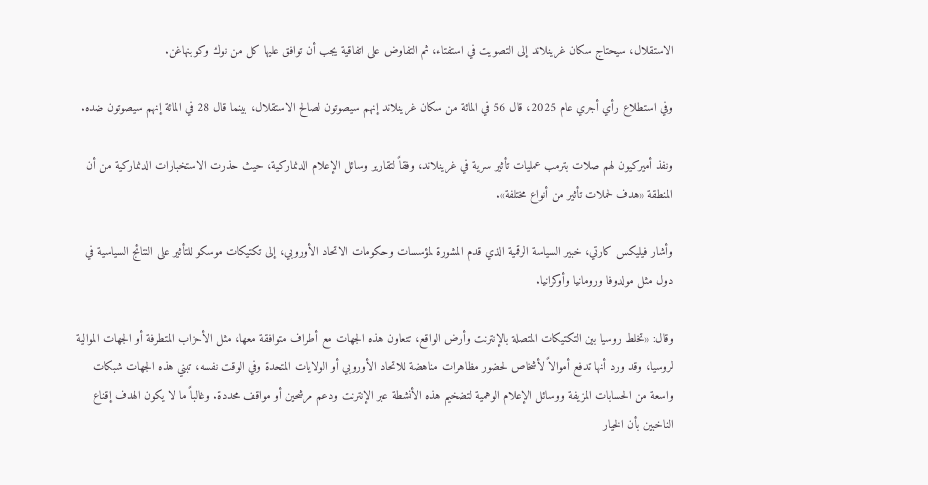الاستقلال، سيحتاج سكان غرينلاند إلى التصويت في استفتاء، ثم التفاوض على اتفاقية يجب أن توافق عليها كل من نوك وكوبنهاغن.

وفي استطلاع رأي أجري عام 2025، قال 56 في المائة من سكان غرينلاند إنهم سيصوتون لصالح الاستقلال، بينما قال 28 في المائة إنهم سيصوتون ضده.

ونفذ أميركيون لهم صلات بترمب عمليات تأثير سرية في غرينلاند، وفقاً لتقارير وسائل الإعلام الدنماركية، حيث حذرت الاستخبارات الدنماركية من أن المنطقة «هدف لحملات تأثير من أنواع مختلفة».

وأشار فيليكس كارتي، خبير السياسة الرقمية الذي قدم المشورة لمؤسسات وحكومات الاتحاد الأوروبي، إلى تكتيكات موسكو للتأثير على النتائج السياسية في دول مثل مولدوفا ورومانيا وأوكرانيا.

وقال: «تخلط روسيا بين التكتيكات المتصلة بالإنترنت وأرض الواقع، تتعاون هذه الجهات مع أطراف متوافقة معها، مثل الأحزاب المتطرفة أو الجهات الموالية لروسيا، وقد ورد أنها تدفع أموالاً لأشخاص لحضور مظاهرات مناهضة للاتحاد الأوروبي أو الولايات المتحدة وفي الوقت نفسه، تبني هذه الجهات شبكات واسعة من الحسابات المزيفة ووسائل الإعلام الوهمية لتضخيم هذه الأنشطة عبر الإنترنت ودعم مرشحين أو مواقف محددة. وغالباً ما لا يكون الهدف إقناع الناخبين بأن الخيار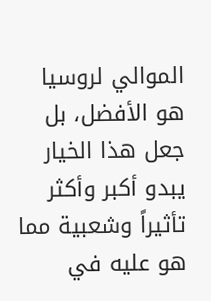الموالي لروسيا هو الأفضل، بل جعل هذا الخيار يبدو أكبر وأكثر تأثيراً وشعبية مما هو عليه في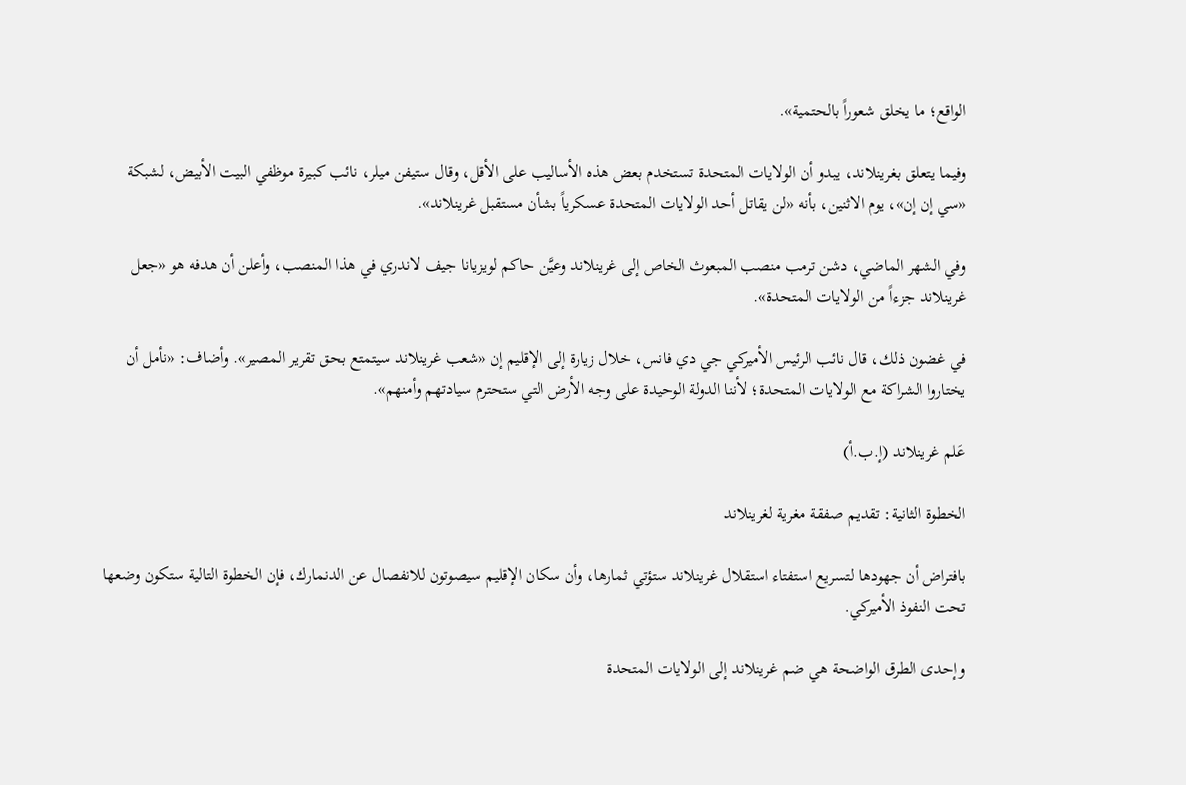الواقع؛ ما يخلق شعوراً بالحتمية».

وفيما يتعلق بغرينلاند، يبدو أن الولايات المتحدة تستخدم بعض هذه الأساليب على الأقل، وقال ستيفن ميلر، نائب كبيرة موظفي البيت الأبيض، لشبكة «سي إن إن»، يوم الاثنين، بأنه «لن يقاتل أحد الولايات المتحدة عسكرياً بشأن مستقبل غرينلاند».

وفي الشهر الماضي، دشن ترمب منصب المبعوث الخاص إلى غرينلاند وعيَّن حاكم لويزيانا جيف لاندري في هذا المنصب، وأعلن أن هدفه هو «جعل غرينلاند جزءاً من الولايات المتحدة».

في غضون ذلك، قال نائب الرئيس الأميركي جي دي فانس، خلال زيارة إلى الإقليم إن «شعب غرينلاند سيتمتع بحق تقرير المصير». وأضاف: «نأمل أن يختاروا الشراكة مع الولايات المتحدة؛ لأننا الدولة الوحيدة على وجه الأرض التي ستحترم سيادتهم وأمنهم».

عَلم غرينلاند (إ.ب.أ)

الخطوة الثانية: تقديم صفقة مغرية لغرينلاند

بافتراض أن جهودها لتسريع استفتاء استقلال غرينلاند ستؤتي ثمارها، وأن سكان الإقليم سيصوتون للانفصال عن الدنمارك، فإن الخطوة التالية ستكون وضعها تحت النفوذ الأميركي.

وإحدى الطرق الواضحة هي ضم غرينلاند إلى الولايات المتحدة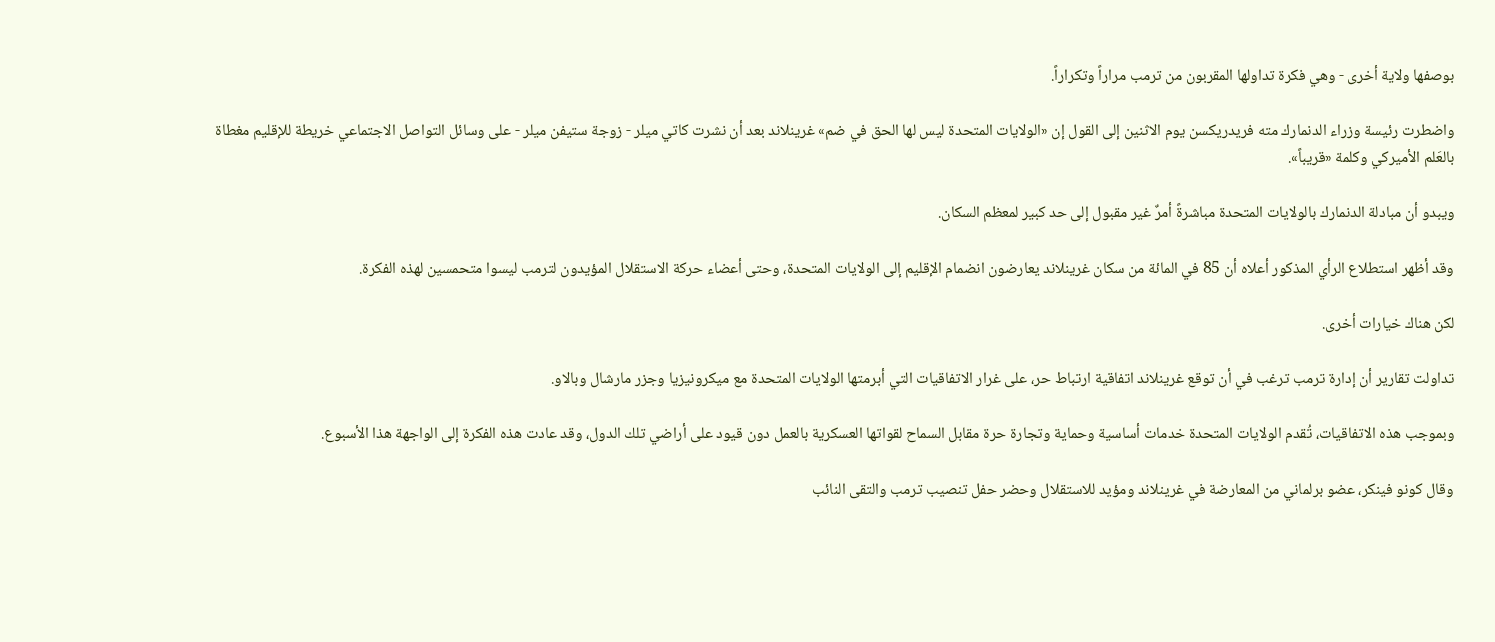بوصفها ولاية أخرى - وهي فكرة تداولها المقربون من ترمب مراراً وتكراراً.

واضطرت رئيسة وزراء الدنمارك مته فريدريكسن يوم الاثنين إلى القول إن «الولايات المتحدة ليس لها الحق في ضم» غرينلاند بعد أن نشرت كاتي ميلر - زوجة ستيفن ميلر - على وسائل التواصل الاجتماعي خريطة للإقليم مغطاة بالعَلم الأميركي وكلمة «قريباً».

ويبدو أن مبادلة الدنمارك بالولايات المتحدة مباشرةً أمرٌ غير مقبول إلى حد كبير لمعظم السكان.

وقد أظهر استطلاع الرأي المذكور أعلاه أن 85 في المائة من سكان غرينلاند يعارضون انضمام الإقليم إلى الولايات المتحدة، وحتى أعضاء حركة الاستقلال المؤيدون لترمب ليسوا متحمسين لهذه الفكرة.

لكن هناك خيارات أخرى.

تداولت تقارير أن إدارة ترمب ترغب في أن توقع غرينلاند اتفاقية ارتباط حر، على غرار الاتفاقيات التي أبرمتها الولايات المتحدة مع ميكرونيزيا وجزر مارشال وبالاو.

وبموجب هذه الاتفاقيات، تُقدم الولايات المتحدة خدمات أساسية وحماية وتجارة حرة مقابل السماح لقواتها العسكرية بالعمل دون قيود على أراضي تلك الدول، وقد عادت هذه الفكرة إلى الواجهة هذا الأسبوع.

وقال كونو فينكر، عضو برلماني من المعارضة في غرينلاند ومؤيد للاستقلال وحضر حفل تنصيب ترمب والتقى النائب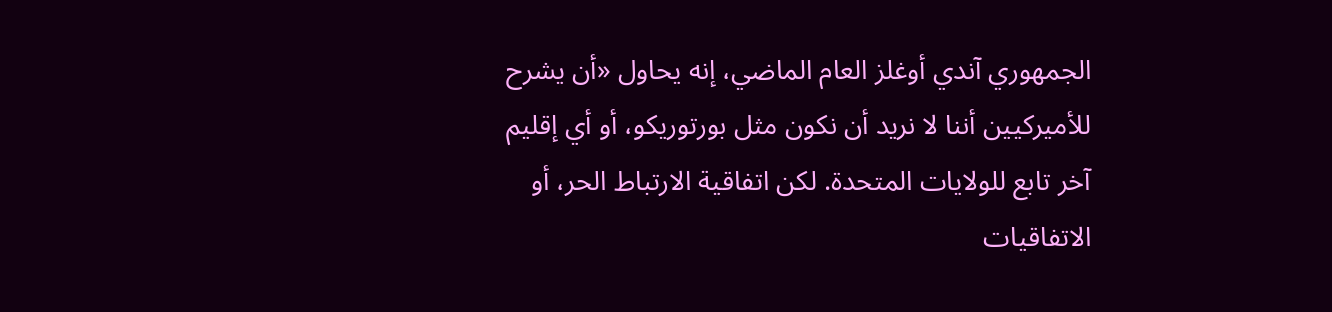الجمهوري آندي أوغلز العام الماضي، إنه يحاول «أن يشرح للأميركيين أننا لا نريد أن نكون مثل بورتوريكو، أو أي إقليم آخر تابع للولايات المتحدة. لكن اتفاقية الارتباط الحر، أو الاتفاقيات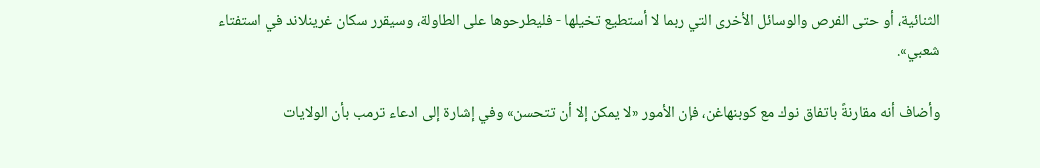الثنائية، أو حتى الفرص والوسائل الأخرى التي ربما لا أستطيع تخيلها - فليطرحوها على الطاولة، وسيقرر سكان غرينلاند في استفتاء شعبي».

وأضاف أنه مقارنةً باتفاق نوك مع كوبنهاغن، فإن الأمور «لا يمكن إلا أن تتحسن» وفي إشارة إلى ادعاء ترمب بأن الولايات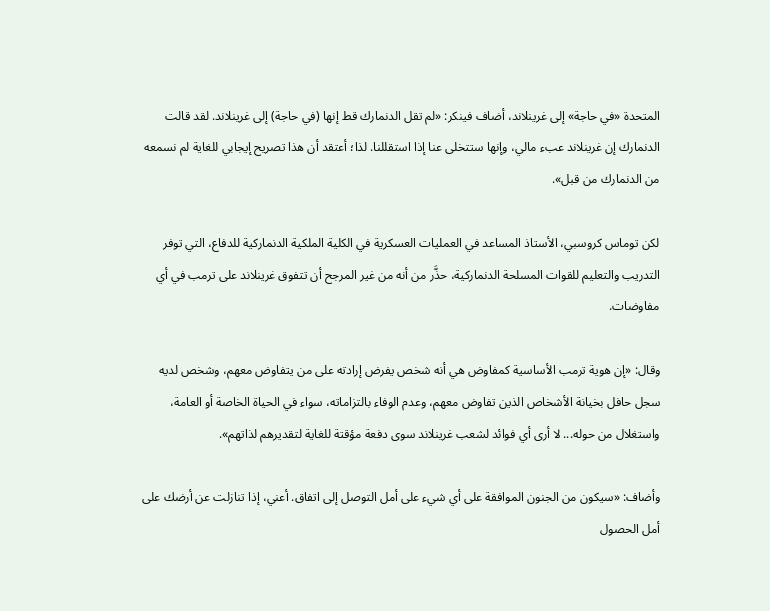المتحدة «في حاجة» إلى غرينلاند، أضاف فينكر: «لم تقل الدنمارك قط إنها (في حاجة) إلى غرينلاند. لقد قالت الدنمارك إن غرينلاند عبء مالي، وإنها ستتخلى عنا إذا استقللنا. لذا؛ أعتقد أن هذا تصريح إيجابي للغاية لم نسمعه من الدنمارك من قبل».

لكن توماس كروسبي، الأستاذ المساعد في العمليات العسكرية في الكلية الملكية الدنماركية للدفاع، التي توفر التدريب والتعليم للقوات المسلحة الدنماركية، حذَّر من أنه من غير المرجح أن تتفوق غرينلاند على ترمب في أي مفاوضات.

وقال: «إن هوية ترمب الأساسية كمفاوض هي أنه شخص يفرض إرادته على من يتفاوض معهم، وشخص لديه سجل حافل بخيانة الأشخاص الذين تفاوض معهم، وعدم الوفاء بالتزاماته، سواء في الحياة الخاصة أو العامة، واستغلال من حوله... لا أرى أي فوائد لشعب غرينلاند سوى دفعة مؤقتة للغاية لتقديرهم لذاتهم».

وأضاف: «سيكون من الجنون الموافقة على أي شيء على أمل التوصل إلى اتفاق. أعني، إذا تنازلت عن أرضك على أمل الحصول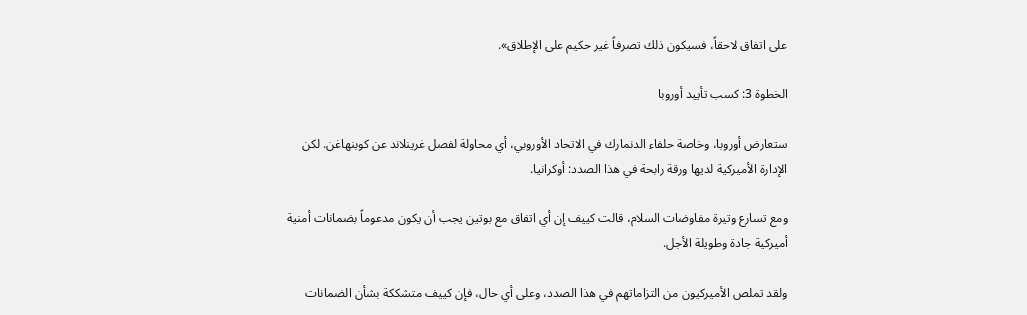على اتفاق لاحقاً، فسيكون ذلك تصرفاً غير حكيم على الإطلاق».

الخطوة 3: كسب تأييد أوروبا

ستعارض أوروبا، وخاصة حلفاء الدنمارك في الاتحاد الأوروبي، أي محاولة لفصل غرينلاند عن كوبنهاغن. لكن الإدارة الأميركية لديها ورقة رابحة في هذا الصدد: أوكرانيا.

ومع تسارع وتيرة مفاوضات السلام، قالت كييف إن أي اتفاق مع بوتين يجب أن يكون مدعوماً بضمانات أمنية أميركية جادة وطويلة الأجل.

ولقد تملص الأميركيون من التزاماتهم في هذا الصدد، وعلى أي حال، فإن كييف متشككة بشأن الضمانات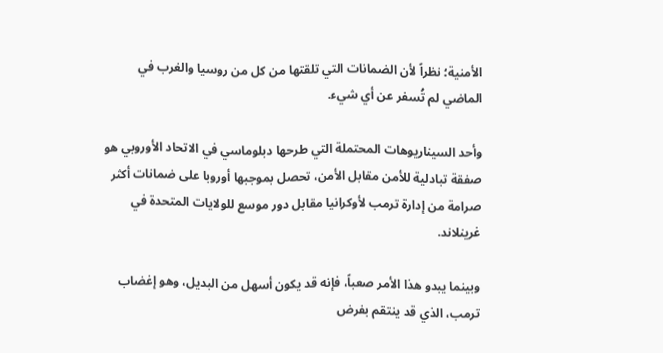الأمنية؛ نظراً لأن الضمانات التي تلقتها من كل من روسيا والغرب في الماضي لم تُسفر عن أي شيء.

وأحد السيناريوهات المحتملة التي طرحها دبلوماسي في الاتحاد الأوروبي هو صفقة تبادلية للأمن مقابل الأمن، تحصل بموجبها أوروبا على ضمانات أكثر صرامة من إدارة ترمب لأوكرانيا مقابل دور موسع للولايات المتحدة في غرينلاند.

وبينما يبدو هذا الأمر صعباً، فإنه قد يكون أسهل من البديل، وهو إغضاب ترمب، الذي قد ينتقم بفرض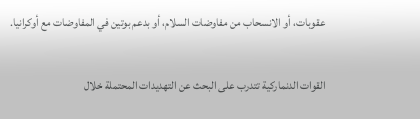عقوبات، أو الانسحاب من مفاوضات السلام، أو بدعم بوتين في المفاوضات مع أوكرانيا.

القوات الدنماركية تتدرب على البحث عن التهديدات المحتملة خلال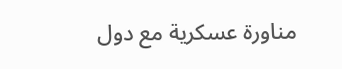مناورة عسكرية مع دول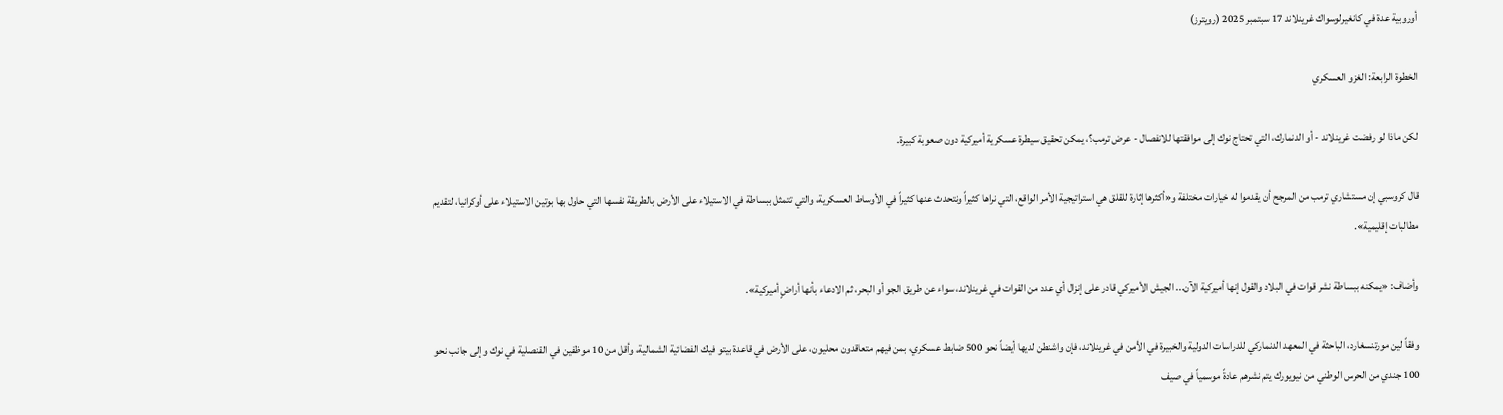أوروبية عدة في كانغيرلوسواك غرينلاند 17 سبتمبر 2025 (رويترز)

الخطوة الرابعة: الغزو العسكري

لكن ماذا لو رفضت غرينلاند - أو الدنمارك، التي تحتاج نوك إلى موافقتها للانفصال - عرض ترمب؟، يمكن تحقيق سيطرة عسكرية أميركية دون صعوبة كبيرة.

قال كروسبي إن مستشاري ترمب من المرجح أن يقدموا له خيارات مختلفة و«أكثرها إثارة للقلق هي استراتيجية الأمر الواقع، التي نراها كثيراً ونتحدث عنها كثيراً في الأوساط العسكرية، والتي تتمثل ببساطة في الاستيلاء على الأرض بالطريقة نفسها التي حاول بها بوتين الاستيلاء على أوكرانيا، لتقديم مطالبات إقليمية».

وأضاف: «يمكنه ببساطة نشر قوات في البلاد والقول إنها أميركية الآن... الجيش الأميركي قادر على إنزال أي عدد من القوات في غرينلاند، سواء عن طريق الجو أو البحر، ثم الادعاء بأنها أراضٍ أميركية».

وفقاً لين مورتنسغارد، الباحثة في المعهد الدنماركي للدراسات الدولية والخبيرة في الأمن في غرينلاند، فإن واشنطن لديها أيضاً نحو 500 ضابط عسكري، بمن فيهم متعاقدون محليون، على الأرض في قاعدة بيتو فيك الفضائية الشمالية، وأقل من 10 موظفين في القنصلية في نوك وإلى جانب نحو 100 جندي من الحرس الوطني من نيويورك يتم نشرهم عادةً موسمياً في صيف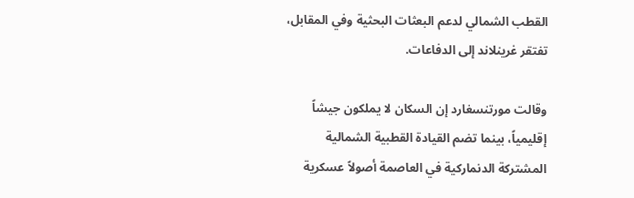القطب الشمالي لدعم البعثات البحثية وفي المقابل، تفتقر غرينلاند إلى الدفاعات.

وقالت مورتنسغارد إن السكان لا يملكون جيشاً إقليمياً، بينما تضم القيادة القطبية الشمالية المشتركة الدنماركية في العاصمة أصولاً عسكرية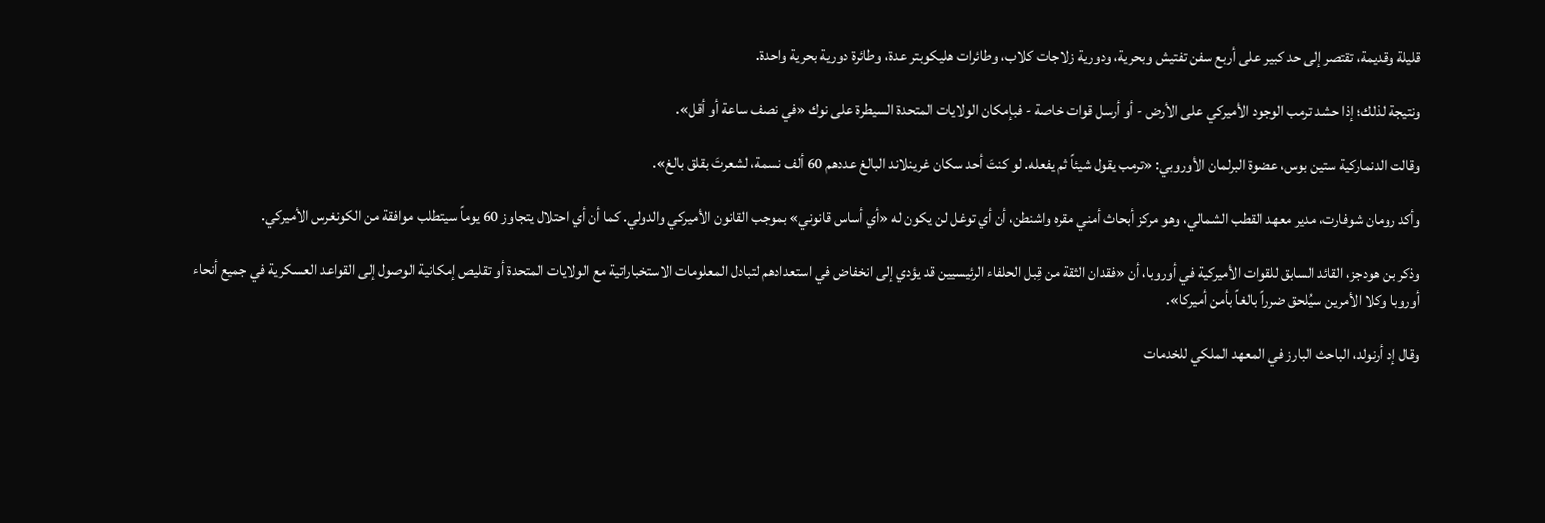قليلة وقديمة، تقتصر إلى حد كبير على أربع سفن تفتيش وبحرية، ودورية زلاجات كلاب، وطائرات هليكوبتر عدة، وطائرة دورية بحرية واحدة.

ونتيجة لذلك؛ إذا حشد ترمب الوجود الأميركي على الأرض - أو أرسل قوات خاصة - فبإمكان الولايات المتحدة السيطرة على نوك «في نصف ساعة أو أقل».

وقالت الدنماركية ستين بوس، عضوة البرلمان الأوروبي: «ترمب يقول شيئاً ثم يفعله. لو كنتَ أحد سكان غرينلاند البالغ عددهم 60 ألف نسمة، لشعرتَ بقلق بالغ».

وأكد رومان شوفارت، مدير معهد القطب الشمالي، وهو مركز أبحاث أمني مقره واشنطن، أن أي توغل لن يكون له «أي أساس قانوني» بموجب القانون الأميركي والدولي. كما أن أي احتلال يتجاوز 60 يوماً سيتطلب موافقة من الكونغرس الأميركي.

وذكر بن هودجز، القائد السابق للقوات الأميركية في أوروبا، أن «فقدان الثقة من قِبل الحلفاء الرئيسيين قد يؤدي إلى انخفاض في استعدادهم لتبادل المعلومات الاستخباراتية مع الولايات المتحدة أو تقليص إمكانية الوصول إلى القواعد العسكرية في جميع أنحاء أوروبا وكلا الأمرين سيُلحق ضرراً بالغاً بأمن أميركا».

وقال إد أرنولد، الباحث البارز في المعهد الملكي للخدمات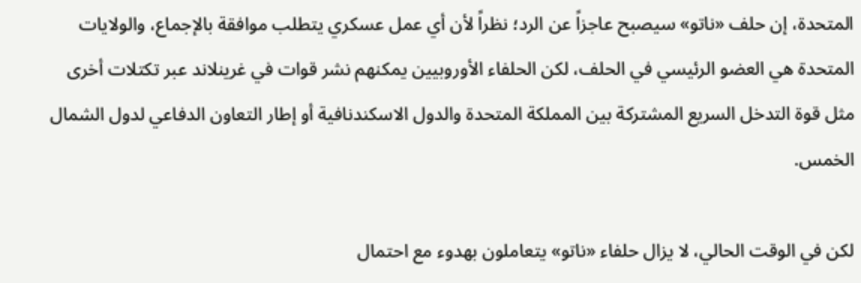المتحدة، إن حلف «ناتو» سيصبح عاجزاً عن الرد؛ نظراً لأن أي عمل عسكري يتطلب موافقة بالإجماع، والولايات المتحدة هي العضو الرئيسي في الحلف، لكن الحلفاء الأوروبيين يمكنهم نشر قوات في غرينلاند عبر تكتلات أخرى مثل قوة التدخل السريع المشتركة بين المملكة المتحدة والدول الاسكندنافية أو إطار التعاون الدفاعي لدول الشمال الخمس.

لكن في الوقت الحالي، لا يزال حلفاء «ناتو» يتعاملون بهدوء مع احتمال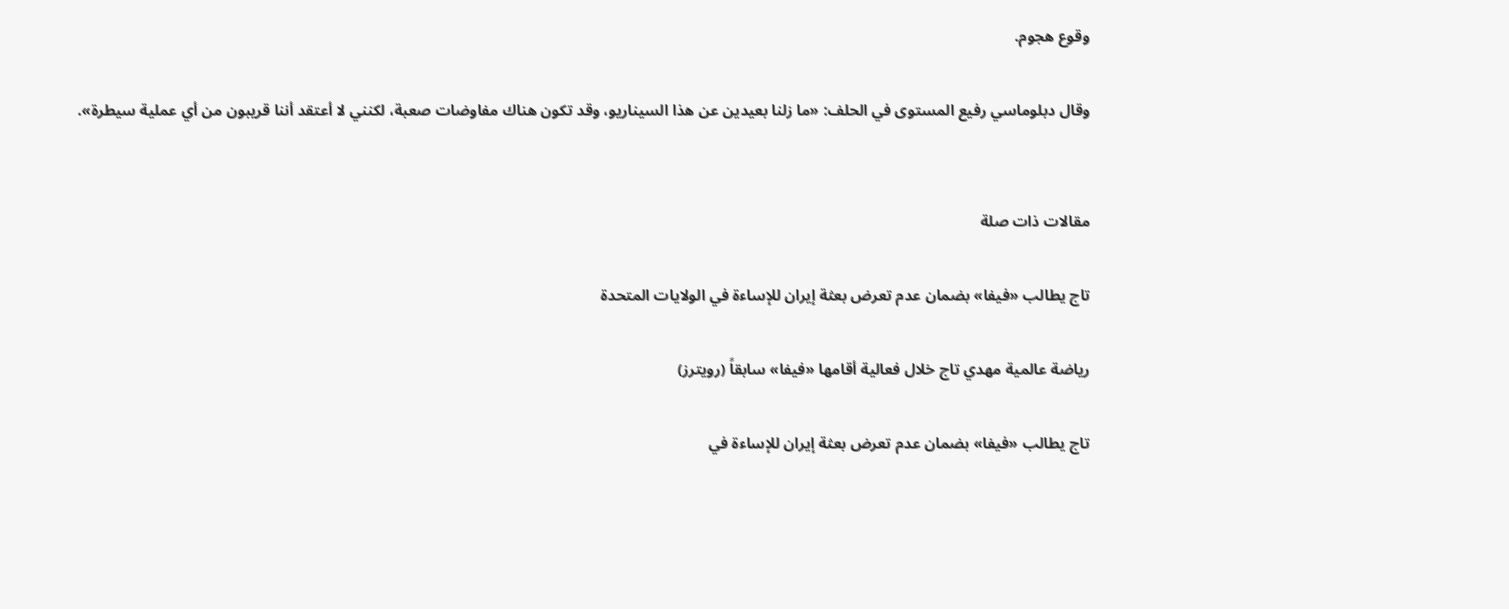وقوع هجوم.

وقال دبلوماسي رفيع المستوى في الحلف: «ما زلنا بعيدين عن هذا السيناريو، وقد تكون هناك مفاوضات صعبة، لكنني لا أعتقد أننا قريبون من أي عملية سيطرة».


مقالات ذات صلة

تاج يطالب «فيفا» بضمان عدم تعرض بعثة إيران للإساءة في الولايات المتحدة

رياضة عالمية مهدي تاج خلال فعالية أقامها «فيفا» سابقاً (رويترز)

تاج يطالب «فيفا» بضمان عدم تعرض بعثة إيران للإساءة في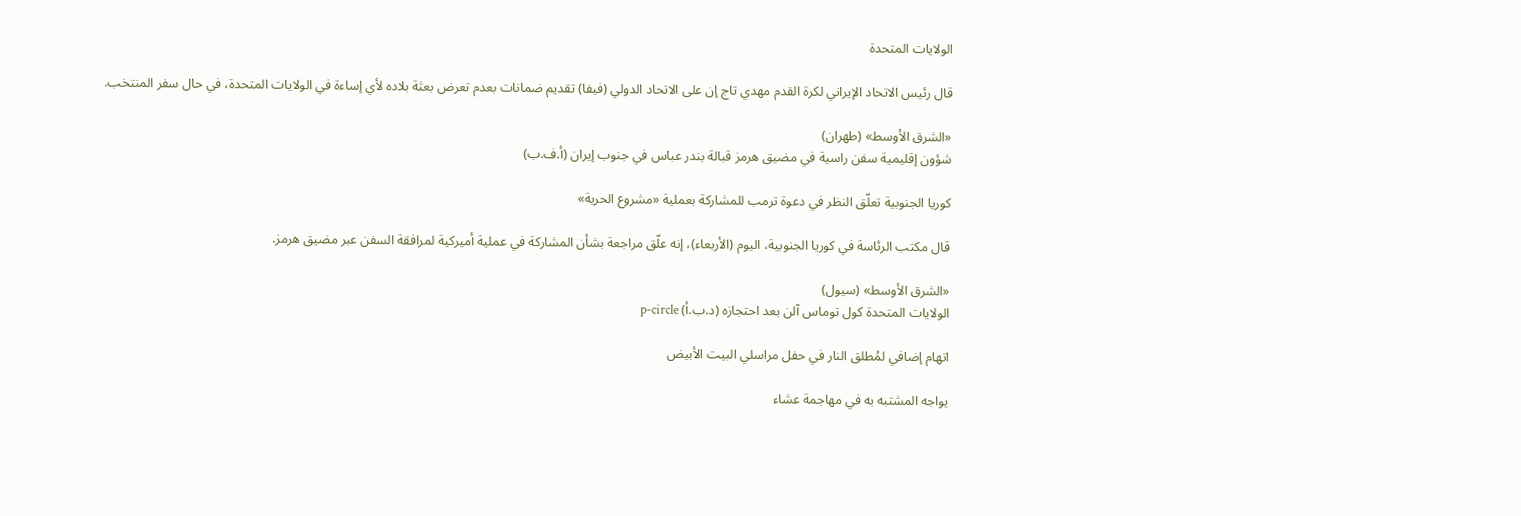الولايات المتحدة

قال رئيس الاتحاد الإيراني لكرة القدم مهدي تاج إن على الاتحاد الدولي (فيفا) تقديم ضمانات بعدم تعرض بعثة بلاده لأي إساءة في الولايات المتحدة، في حال سفر المنتخب.

«الشرق الأوسط» (طهران)
شؤون إقليمية سفن راسية في مضيق هرمز قبالة بندر عباس في جنوب إيران (أ.ف.ب)

كوريا الجنوبية تعلّق النظر في دعوة ترمب للمشاركة بعملية «مشروع الحرية»

قال مكتب الرئاسة في كوريا الجنوبية، اليوم (الأربعاء)، إنه علّق ‌مراجعة ‌بشأن المشاركة في ‌عملية أميركية لمرافقة السفن عبر مضيق هرمز.

«الشرق الأوسط» (سيول)
الولايات المتحدة كول توماس آلن بعد احتجازه (د.ب.أ) p-circle

اتهام إضافي لمُطلق النار في حفل مراسلي البيت الأبيض

يواجه المشتبه به في مهاجمة عشاء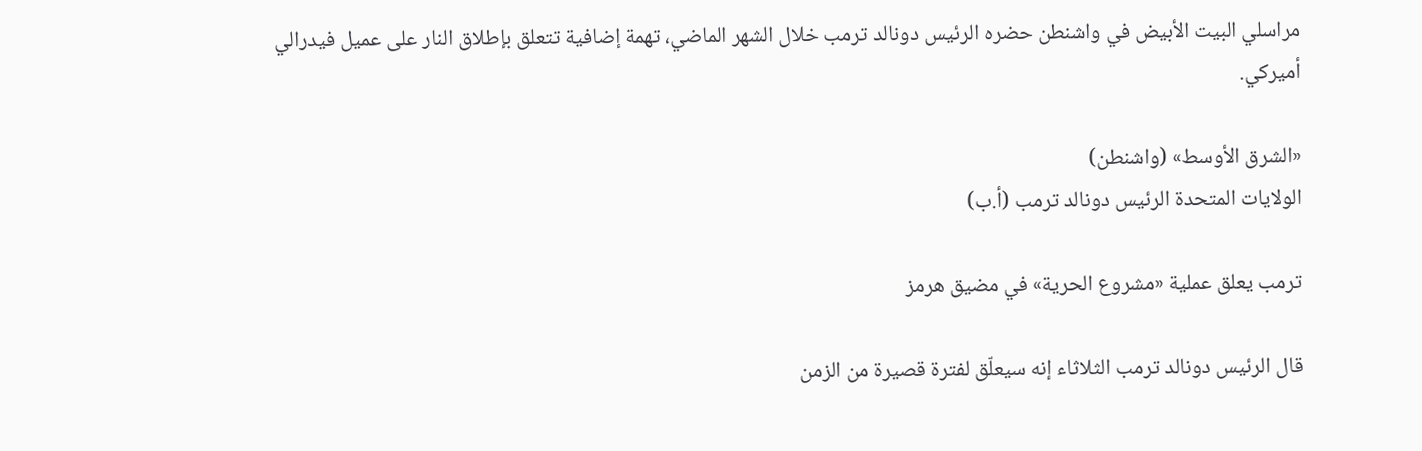مراسلي البيت الأبيض في واشنطن حضره الرئيس دونالد ترمب خلال الشهر الماضي، تهمة إضافية تتعلق بإطلاق النار على عميل فيدرالي أميركي.

«الشرق الأوسط» (واشنطن)
الولايات المتحدة الرئيس دونالد ترمب (أ.ب)

ترمب يعلق عملية «مشروع الحرية» في مضيق هرمز

قال الرئيس دونالد ترمب الثلاثاء إنه سيعلّق لفترة قصيرة من الزمن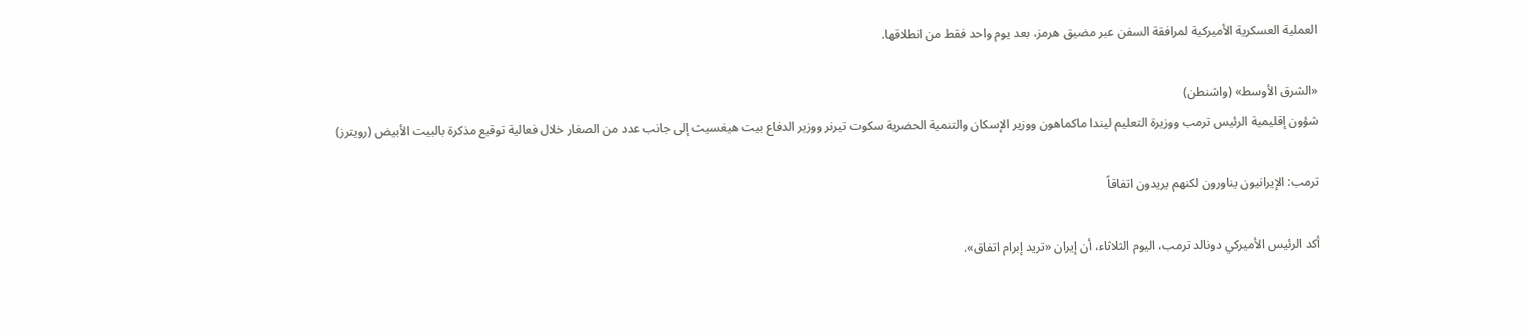العملية العسكرية الأميركية لمرافقة السفن عبر مضيق هرمز، بعد يوم واحد فقط من انطلاقها.

«الشرق الأوسط» (واشنطن)
شؤون إقليمية الرئيس ترمب ووزيرة التعليم ليندا ماكماهون ووزير الإسكان والتنمية الحضرية سكوت تيرنر ووزير الدفاع بيت هيغسيث إلى جانب عدد من الصغار خلال فعالية توقيع مذكرة بالبيت الأبيض (رويترز)

ترمب: الإيرانيون يناورون لكنهم يريدون اتفاقاً

أكد الرئيس الأميركي دونالد ترمب، اليوم الثلاثاء، أن إيران «تريد إبرام اتفاق».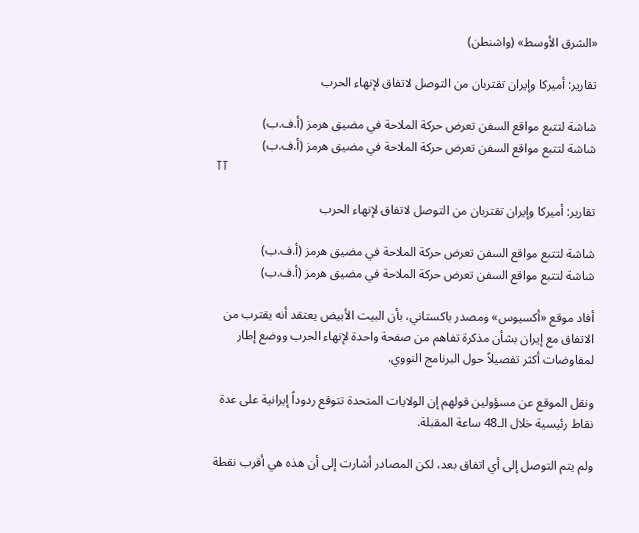«الشرق الأوسط» (واشنطن)

تقارير: أميركا وإيران تقتربان من التوصل لاتفاق لإنهاء الحرب

شاشة لتتبع مواقع السفن تعرض حركة الملاحة في مضيق هرمز (أ.ف.ب)
شاشة لتتبع مواقع السفن تعرض حركة الملاحة في مضيق هرمز (أ.ف.ب)
TT

تقارير: أميركا وإيران تقتربان من التوصل لاتفاق لإنهاء الحرب

شاشة لتتبع مواقع السفن تعرض حركة الملاحة في مضيق هرمز (أ.ف.ب)
شاشة لتتبع مواقع السفن تعرض حركة الملاحة في مضيق هرمز (أ.ف.ب)

أفاد موقع «أكسيوس» ومصدر باكستاني، بأن البيت الأبيض يعتقد أنه يقترب من الاتفاق مع إيران بشأن مذكرة تفاهم من صفحة واحدة لإنهاء الحرب ووضع إطار لمفاوضات أكثر تفصيلاً حول البرنامج النووي.

ونقل الموقع عن مسؤولين قولهم إن الولايات المتحدة تتوقع ردوداً إيرانية على عدة نقاط رئيسية خلال الـ48 ساعة المقبلة.

ولم يتم التوصل إلى أي اتفاق بعد، لكن المصادر أشارت إلى أن هذه هي أقرب نقطة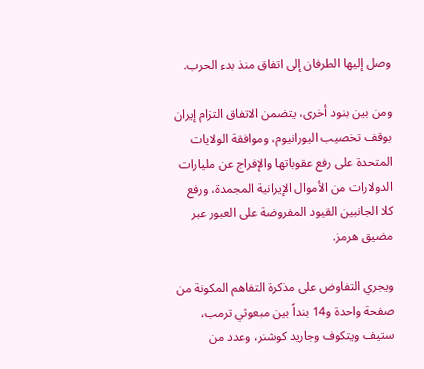وصل إليها الطرفان إلى اتفاق منذ بدء الحرب.

ومن بين بنود أخرى، يتضمن الاتفاق التزام إيران بوقف تخصيب اليورانيوم، وموافقة الولايات المتحدة على رفع عقوباتها والإفراج عن مليارات الدولارات من الأموال الإيرانية المجمدة، ورفع كلا الجانبين القيود المفروضة على العبور عبر مضيق هرمز.

ويجري التفاوض على مذكرة التفاهم المكونة من صفحة واحدة و14 بنداً بين مبعوثي ترمب، ستيف ويتكوف وجاريد كوشنر، وعدد من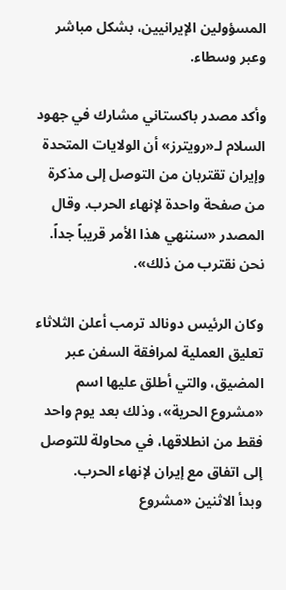المسؤولين الإيرانيين، بشكل مباشر وعبر وسطاء.

وأكد مصدر باكستاني مشارك في جهود السلام لـ«رويترز» أن الولايات ‌المتحدة وإيران تقتربان من التوصل إلى مذكرة من صفحة واحدة لإنهاء ‌الحرب. وقال المصدر «سننهي هذا الأمر قريباً جداً. نحن نقترب من ذلك».

وكان الرئيس دونالد ترمب أعلن الثلاثاء تعليق العملية لمرافقة السفن عبر المضيق، والتي أطلق عليها اسم «مشروع الحرية»، وذلك بعد يوم واحد فقط من انطلاقها، في محاولة للتوصل إلى اتفاق مع إيران لإنهاء الحرب.
وبدأ الاثنين «مشروع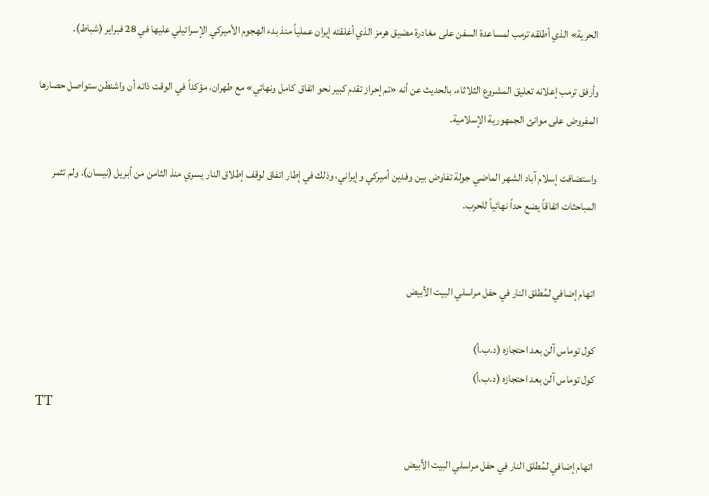الحرية» الذي أطلقه ترمب لمساعدة السفن على مغادرة مضيق هرمز الذي أغلقته إيران عملياً منذ بدء الهجوم الأميركي الإسرائيلي عليها في 28 فبراير (شباط).

وأرفق ترمب إعلانه تعليق المشروع الثلاثاء، بالحديث عن أنه «تم إحراز تقدم كبير نحو اتفاق كامل ونهائي» مع طهران، مؤكداً في الوقت ذاته أن واشنطن ستواصل حصارها المفروض على موانئ الجمهورية الإسلامية.

واستضافت إسلام آباد الشهر الماضي جولة تفاوض بين وفدين أميركي وإيراني، وذلك في إطار اتفاق لوقف إطلاق النار يسري منذ الثامن من أبريل (نيسان). ولم تثمر المباحثات اتفاقاً يضع حداً نهائياً للحرب.


اتهام إضافي لمُطلق النار في حفل مراسلي البيت الأبيض

كول توماس آلن بعد احتجازه (د.ب.أ)
كول توماس آلن بعد احتجازه (د.ب.أ)
TT

اتهام إضافي لمُطلق النار في حفل مراسلي البيت الأبيض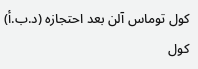كول توماس آلن بعد احتجازه (د.ب.أ)
كول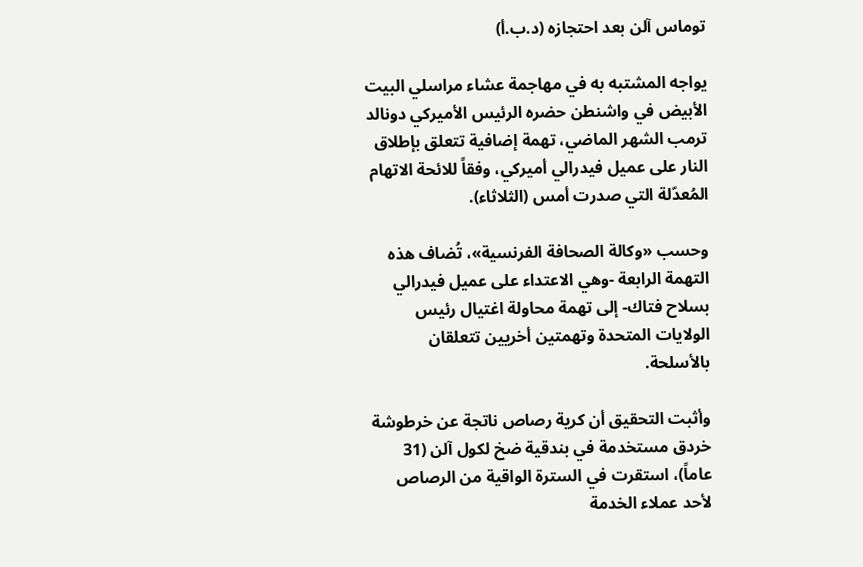توماس آلن بعد احتجازه (د.ب.أ)

يواجه المشتبه به في مهاجمة عشاء مراسلي البيت الأبيض في واشنطن حضره الرئيس الأميركي دونالد ترمب الشهر الماضي، تهمة إضافية تتعلق بإطلاق النار على عميل فيدرالي أميركي، وفقاً للائحة الاتهام المُعدّلة التي صدرت أمس (الثلاثاء).

وحسب «وكالة الصحافة الفرنسية»، تُضاف هذه التهمة الرابعة -وهي الاعتداء على عميل فيدرالي بسلاح فتاك- إلى تهمة محاولة اغتيال رئيس الولايات المتحدة وتهمتين أخريين تتعلقان بالأسلحة.

وأثبت التحقيق أن كرية رصاص ناتجة عن خرطوشة خردق مستخدمة في بندقية ضخ لكول آلن (31 عاماً)، استقرت في السترة الواقية من الرصاص لأحد عملاء الخدمة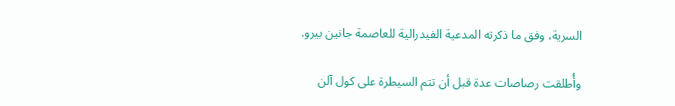السرية، وفق ما ذكرته المدعية الفيدرالية للعاصمة جانين بيرو.

وأُطلقت رصاصات عدة قبل أن تتم السيطرة على كول آلن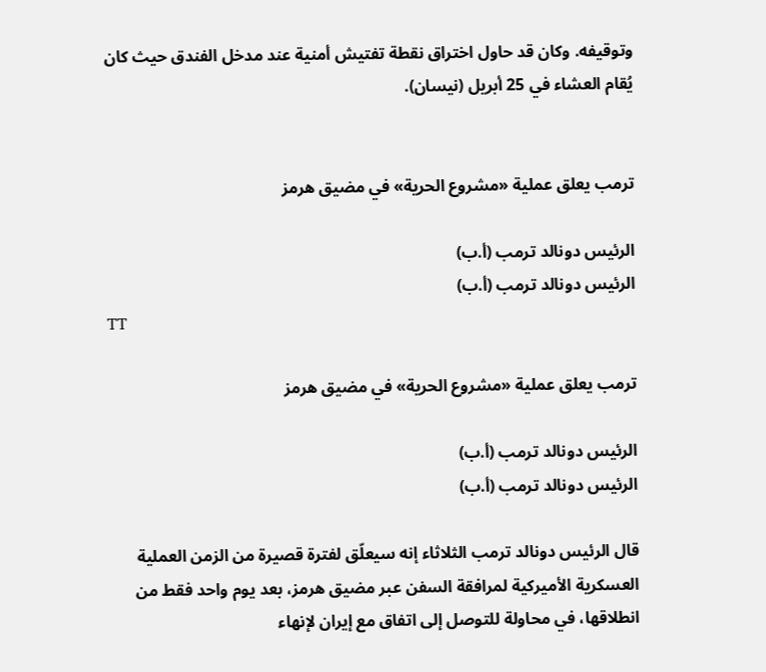وتوقيفه. وكان قد حاول اختراق نقطة تفتيش أمنية عند مدخل الفندق حيث كان يُقام العشاء في 25 أبريل (نيسان).


ترمب يعلق عملية «مشروع الحرية» في مضيق هرمز

الرئيس دونالد ترمب (أ.ب)
الرئيس دونالد ترمب (أ.ب)
TT

ترمب يعلق عملية «مشروع الحرية» في مضيق هرمز

الرئيس دونالد ترمب (أ.ب)
الرئيس دونالد ترمب (أ.ب)

قال الرئيس دونالد ترمب الثلاثاء إنه سيعلّق لفترة قصيرة من الزمن العملية العسكرية الأميركية لمرافقة السفن عبر مضيق هرمز، بعد يوم واحد فقط من انطلاقها، في محاولة للتوصل إلى اتفاق مع إيران لإنهاء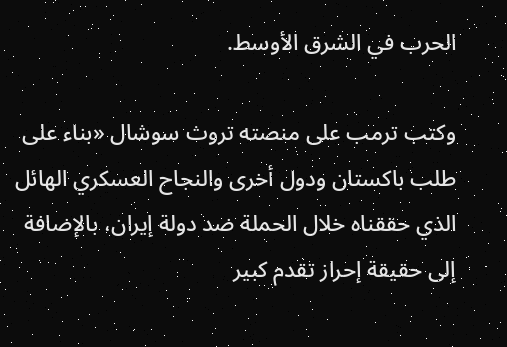الحرب في الشرق الأوسط.

وكتب ترمب على منصته تروث سوشال «بناء على طلب باكستان ودول أخرى والنجاح العسكري الهائل الذي حققناه خلال الحملة ضد دولة إيران، بالإضافة إلى حقيقة إحراز تقدم كبير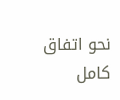نحو اتفاق كامل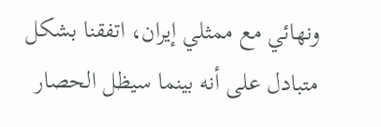ونهائي مع ممثلي إيران، اتفقنا بشكل متبادل على أنه بينما سيظل الحصار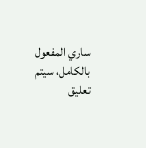ساري المفعول بالكامل، سيتم تعليق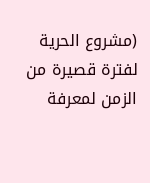(مشروع الحرية لفترة قصيرة من الزمن لمعرفة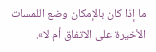ما إذا كان بالإمكان وضع اللمسات الأخيرة على الاتفاق أم لا».